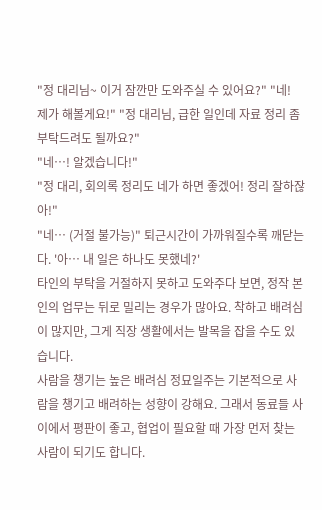"정 대리님~ 이거 잠깐만 도와주실 수 있어요?" "네!
제가 해볼게요!" "정 대리님, 급한 일인데 자료 정리 좀 부탁드려도 될까요?"
"네…! 알겠습니다!"
"정 대리, 회의록 정리도 네가 하면 좋겠어! 정리 잘하잖아!"
"네… (거절 불가능)" 퇴근시간이 가까워질수록 깨닫는다. '아… 내 일은 하나도 못했네?'
타인의 부탁을 거절하지 못하고 도와주다 보면, 정작 본인의 업무는 뒤로 밀리는 경우가 많아요. 착하고 배려심이 많지만, 그게 직장 생활에서는 발목을 잡을 수도 있습니다.
사람을 챙기는 높은 배려심 정묘일주는 기본적으로 사람을 챙기고 배려하는 성향이 강해요. 그래서 동료들 사이에서 평판이 좋고, 협업이 필요할 때 가장 먼저 찾는 사람이 되기도 합니다.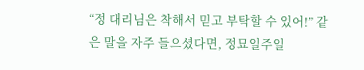“정 대리님은 착해서 믿고 부탁할 수 있어!” 같은 말을 자주 들으셨다면, 정묘일주일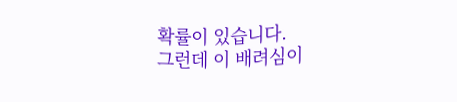확률이 있습니다.
그런데 이 배려심이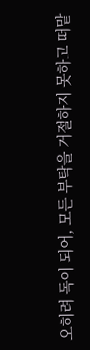오히려 독이 되어, 모든 부탁을 거절하지 못하고 떠맡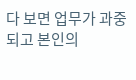다 보면 업무가 과중되고 본인의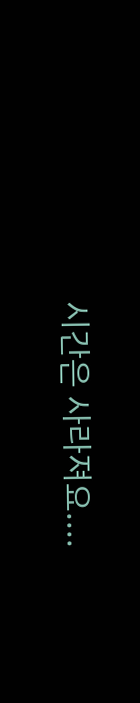시간은 사라져요....